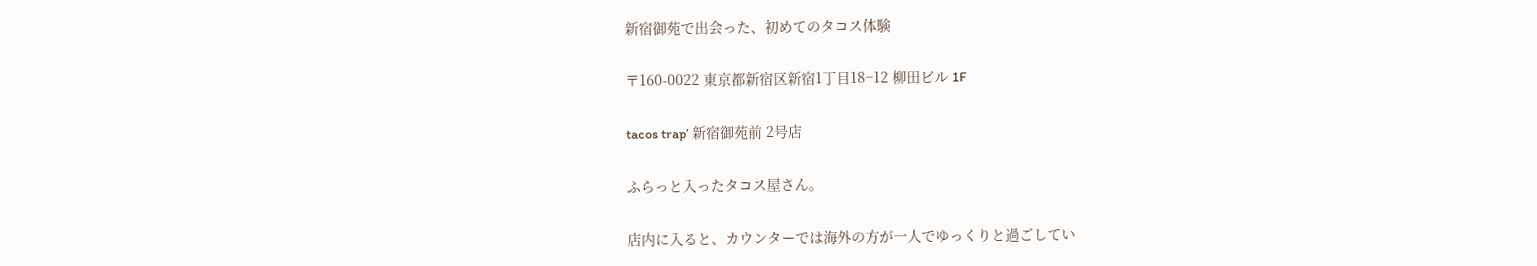新宿御苑で出会った、初めてのタコス体験

〒160-0022 東京都新宿区新宿1丁目18−12 柳田ビル 1F

tacos trap’ 新宿御苑前 2号店

ふらっと入ったタコス屋さん。

店内に入ると、カウンターでは海外の方が一人でゆっくりと過ごしてい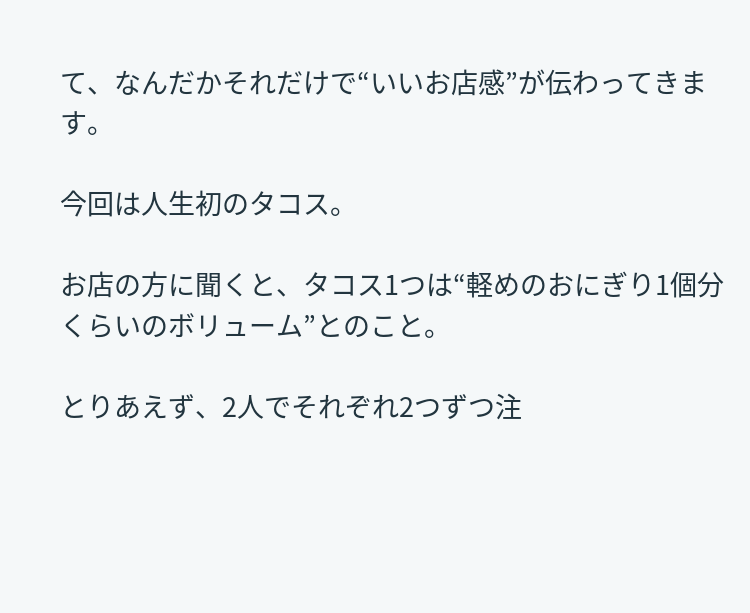て、なんだかそれだけで“いいお店感”が伝わってきます。

今回は人生初のタコス。

お店の方に聞くと、タコス1つは“軽めのおにぎり1個分くらいのボリューム”とのこと。

とりあえず、2人でそれぞれ2つずつ注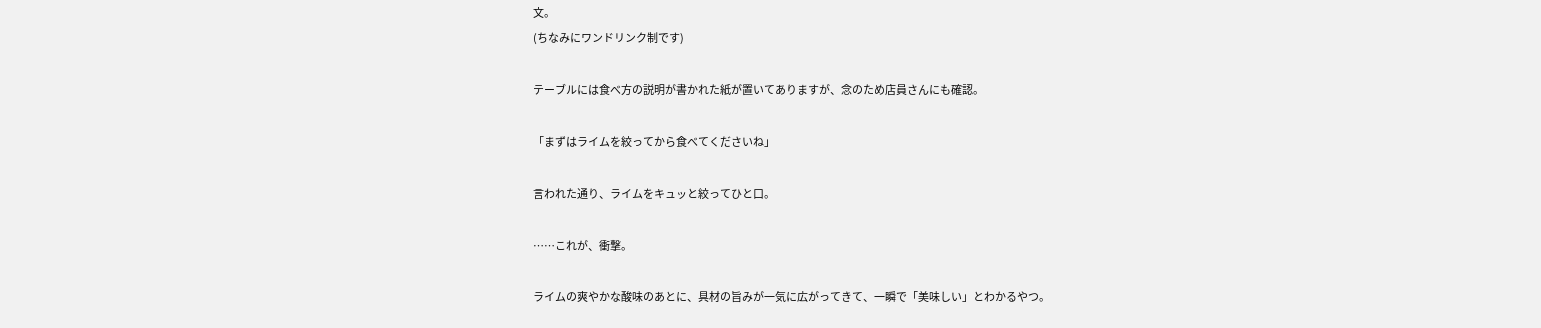文。
(ちなみにワンドリンク制です)

テーブルには食べ方の説明が書かれた紙が置いてありますが、念のため店員さんにも確認。

「まずはライムを絞ってから食べてくださいね」

言われた通り、ライムをキュッと絞ってひと口。

……これが、衝撃。

ライムの爽やかな酸味のあとに、具材の旨みが一気に広がってきて、一瞬で「美味しい」とわかるやつ。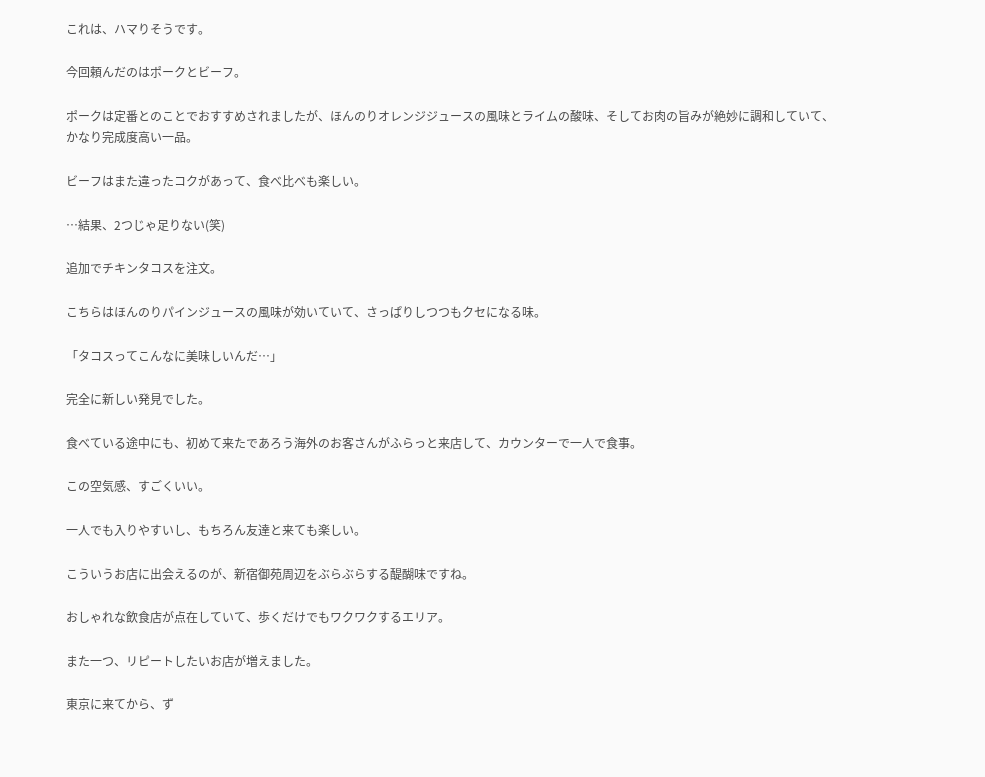これは、ハマりそうです。

今回頼んだのはポークとビーフ。

ポークは定番とのことでおすすめされましたが、ほんのりオレンジジュースの風味とライムの酸味、そしてお肉の旨みが絶妙に調和していて、かなり完成度高い一品。

ビーフはまた違ったコクがあって、食べ比べも楽しい。

…結果、2つじゃ足りない(笑)

追加でチキンタコスを注文。

こちらはほんのりパインジュースの風味が効いていて、さっぱりしつつもクセになる味。

「タコスってこんなに美味しいんだ…」

完全に新しい発見でした。

食べている途中にも、初めて来たであろう海外のお客さんがふらっと来店して、カウンターで一人で食事。

この空気感、すごくいい。

一人でも入りやすいし、もちろん友達と来ても楽しい。

こういうお店に出会えるのが、新宿御苑周辺をぶらぶらする醍醐味ですね。

おしゃれな飲食店が点在していて、歩くだけでもワクワクするエリア。

また一つ、リピートしたいお店が増えました。

東京に来てから、ず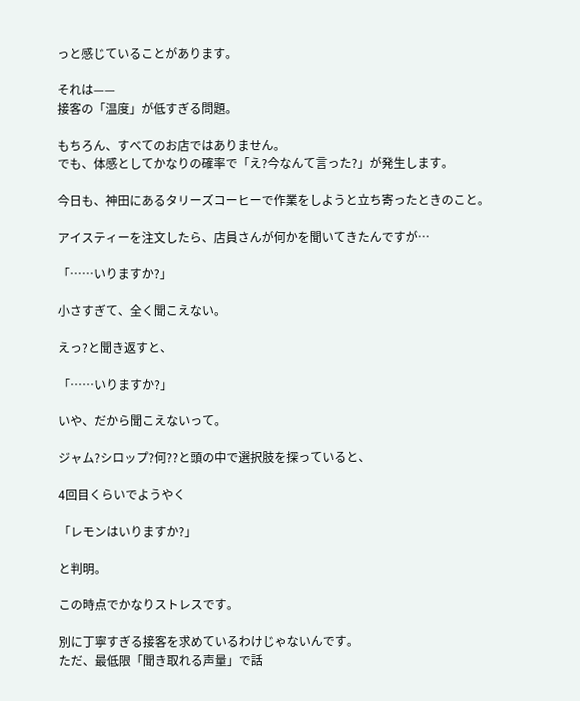っと感じていることがあります。

それは——
接客の「温度」が低すぎる問題。

もちろん、すべてのお店ではありません。
でも、体感としてかなりの確率で「え?今なんて言った?」が発生します。

今日も、神田にあるタリーズコーヒーで作業をしようと立ち寄ったときのこと。

アイスティーを注文したら、店員さんが何かを聞いてきたんですが…

「……いりますか?」

小さすぎて、全く聞こえない。

えっ?と聞き返すと、

「……いりますか?」

いや、だから聞こえないって。

ジャム?シロップ?何??と頭の中で選択肢を探っていると、

4回目くらいでようやく

「レモンはいりますか?」

と判明。

この時点でかなりストレスです。

別に丁寧すぎる接客を求めているわけじゃないんです。
ただ、最低限「聞き取れる声量」で話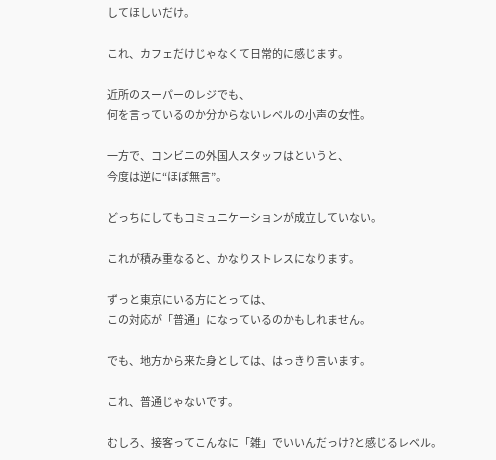してほしいだけ。

これ、カフェだけじゃなくて日常的に感じます。

近所のスーパーのレジでも、
何を言っているのか分からないレベルの小声の女性。

一方で、コンビニの外国人スタッフはというと、
今度は逆に“ほぼ無言”。

どっちにしてもコミュニケーションが成立していない。

これが積み重なると、かなりストレスになります。

ずっと東京にいる方にとっては、
この対応が「普通」になっているのかもしれません。

でも、地方から来た身としては、はっきり言います。

これ、普通じゃないです。

むしろ、接客ってこんなに「雑」でいいんだっけ?と感じるレベル。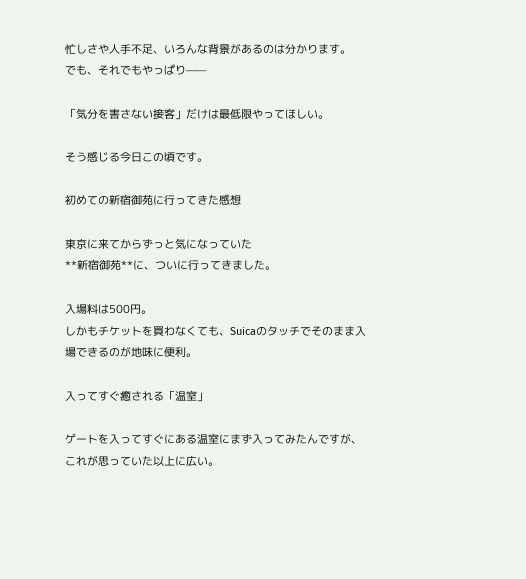忙しさや人手不足、いろんな背景があるのは分かります。
でも、それでもやっぱり——

「気分を害さない接客」だけは最低限やってほしい。

そう感じる今日この頃です。

初めての新宿御苑に行ってきた感想

東京に来てからずっと気になっていた
**新宿御苑**に、ついに行ってきました。

入場料は500円。
しかもチケットを買わなくても、Suicaのタッチでそのまま入場できるのが地味に便利。

入ってすぐ癒される「温室」

ゲートを入ってすぐにある温室にまず入ってみたんですが、
これが思っていた以上に広い。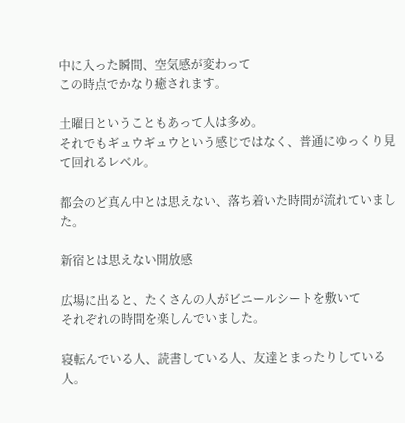中に入った瞬間、空気感が変わって
この時点でかなり癒されます。

土曜日ということもあって人は多め。
それでもギュウギュウという感じではなく、普通にゆっくり見て回れるレベル。

都会のど真ん中とは思えない、落ち着いた時間が流れていました。

新宿とは思えない開放感

広場に出ると、たくさんの人がビニールシートを敷いて
それぞれの時間を楽しんでいました。

寝転んでいる人、読書している人、友達とまったりしている人。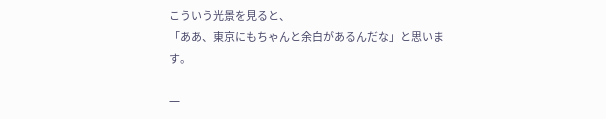こういう光景を見ると、
「ああ、東京にもちゃんと余白があるんだな」と思います。

一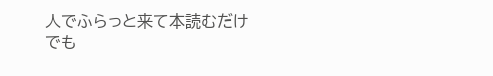人でふらっと来て本読むだけでも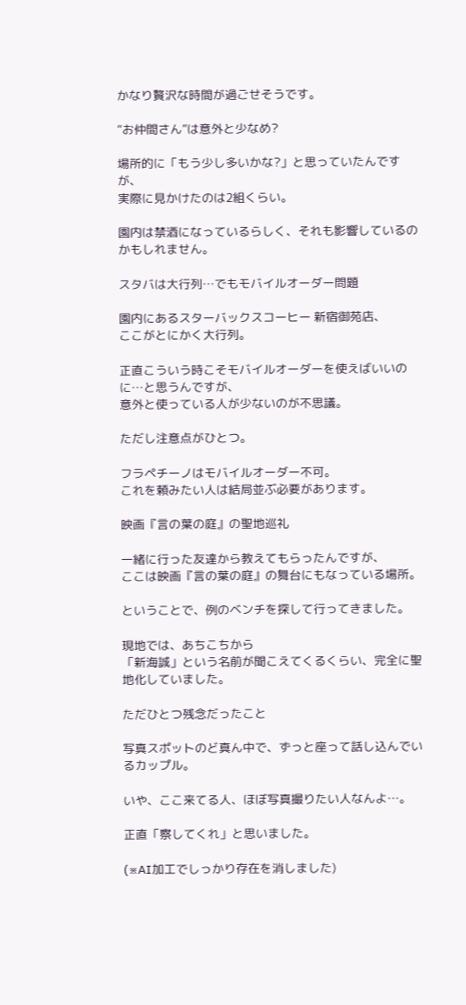かなり贅沢な時間が過ごせそうです。

“お仲間さん”は意外と少なめ?

場所的に「もう少し多いかな?」と思っていたんですが、
実際に見かけたのは2組くらい。

園内は禁酒になっているらしく、それも影響しているのかもしれません。

スタバは大行列…でもモバイルオーダー問題

園内にあるスターバックスコーヒー 新宿御苑店、
ここがとにかく大行列。

正直こういう時こそモバイルオーダーを使えばいいのに…と思うんですが、
意外と使っている人が少ないのが不思議。

ただし注意点がひとつ。

フラペチーノはモバイルオーダー不可。
これを頼みたい人は結局並ぶ必要があります。

映画『言の葉の庭』の聖地巡礼

一緒に行った友達から教えてもらったんですが、
ここは映画『言の葉の庭』の舞台にもなっている場所。

ということで、例のベンチを探して行ってきました。

現地では、あちこちから
「新海誠」という名前が聞こえてくるくらい、完全に聖地化していました。

ただひとつ残念だったこと

写真スポットのど真ん中で、ずっと座って話し込んでいるカップル。

いや、ここ来てる人、ほぼ写真撮りたい人なんよ…。

正直「察してくれ」と思いました。

(※AI加工でしっかり存在を消しました)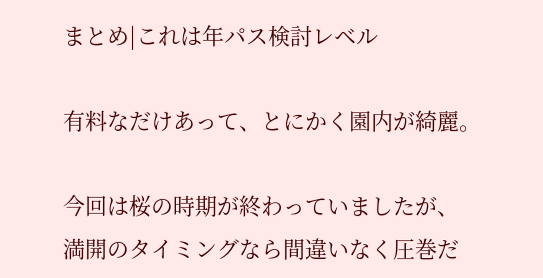まとめ|これは年パス検討レベル

有料なだけあって、とにかく園内が綺麗。

今回は桜の時期が終わっていましたが、
満開のタイミングなら間違いなく圧巻だ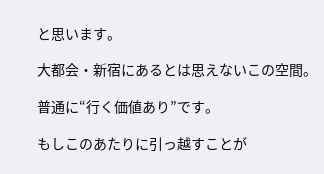と思います。

大都会・新宿にあるとは思えないこの空間。

普通に“行く価値あり”です。

もしこのあたりに引っ越すことが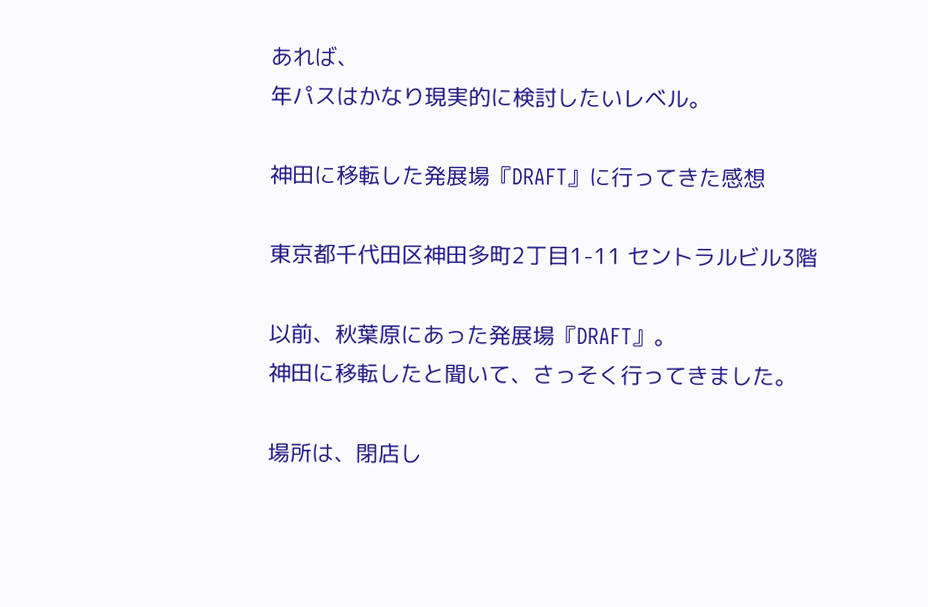あれば、
年パスはかなり現実的に検討したいレベル。

神田に移転した発展場『DRAFT』に行ってきた感想

東京都千代田区神田多町2丁目1-11 セントラルビル3階

以前、秋葉原にあった発展場『DRAFT』。
神田に移転したと聞いて、さっそく行ってきました。

場所は、閉店し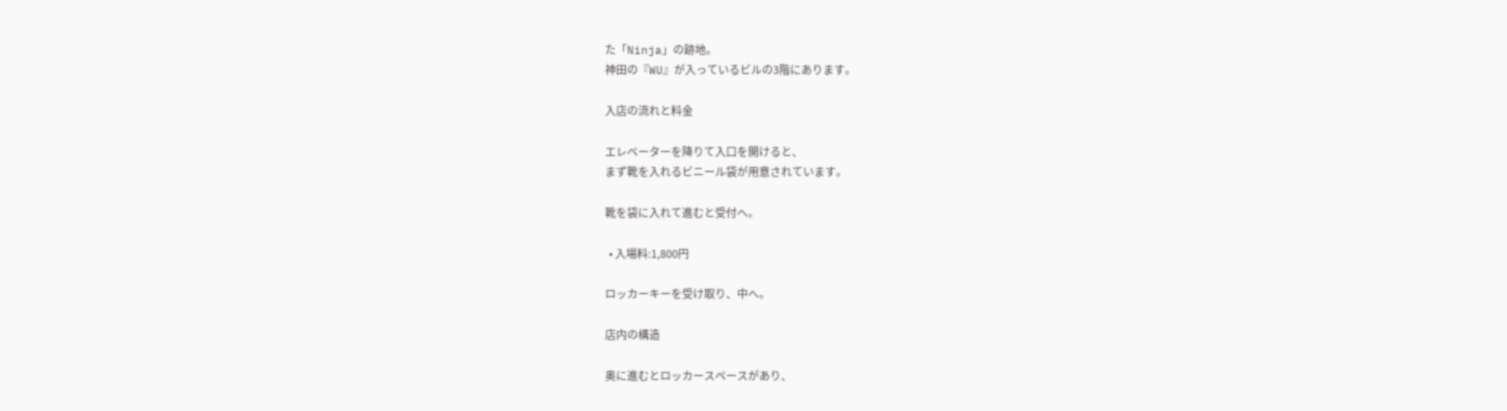た「Ninja」の跡地。
神田の『WU』が入っているビルの3階にあります。

入店の流れと料金

エレベーターを降りて入口を開けると、
まず靴を入れるビニール袋が用意されています。

靴を袋に入れて進むと受付へ。

  • 入場料:1,800円

ロッカーキーを受け取り、中へ。

店内の構造

奥に進むとロッカースペースがあり、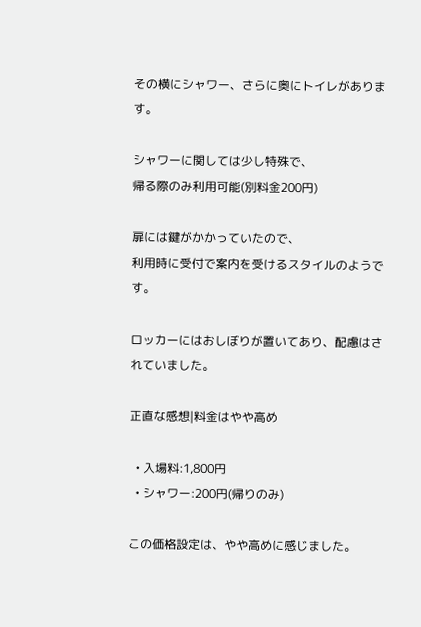その横にシャワー、さらに奥にトイレがあります。

シャワーに関しては少し特殊で、
帰る際のみ利用可能(別料金200円)

扉には鍵がかかっていたので、
利用時に受付で案内を受けるスタイルのようです。

ロッカーにはおしぼりが置いてあり、配慮はされていました。

正直な感想|料金はやや高め

  • 入場料:1,800円
  • シャワー:200円(帰りのみ)

この価格設定は、やや高めに感じました。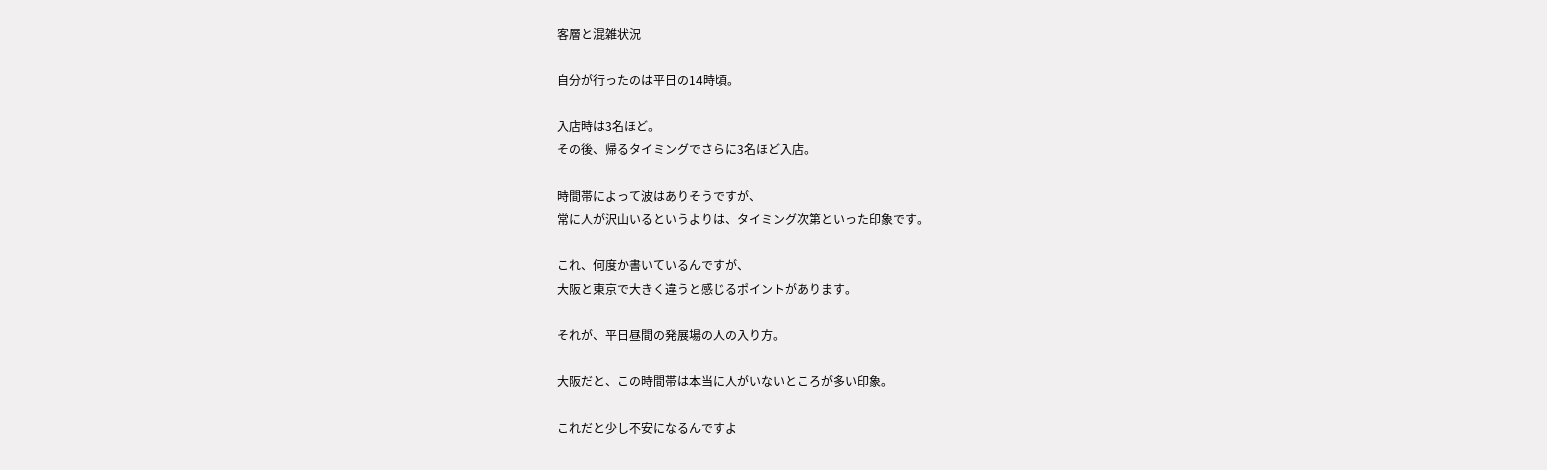客層と混雑状況

自分が行ったのは平日の14時頃。

入店時は3名ほど。
その後、帰るタイミングでさらに3名ほど入店。

時間帯によって波はありそうですが、
常に人が沢山いるというよりは、タイミング次第といった印象です。

これ、何度か書いているんですが、
大阪と東京で大きく違うと感じるポイントがあります。

それが、平日昼間の発展場の人の入り方。

大阪だと、この時間帯は本当に人がいないところが多い印象。

これだと少し不安になるんですよ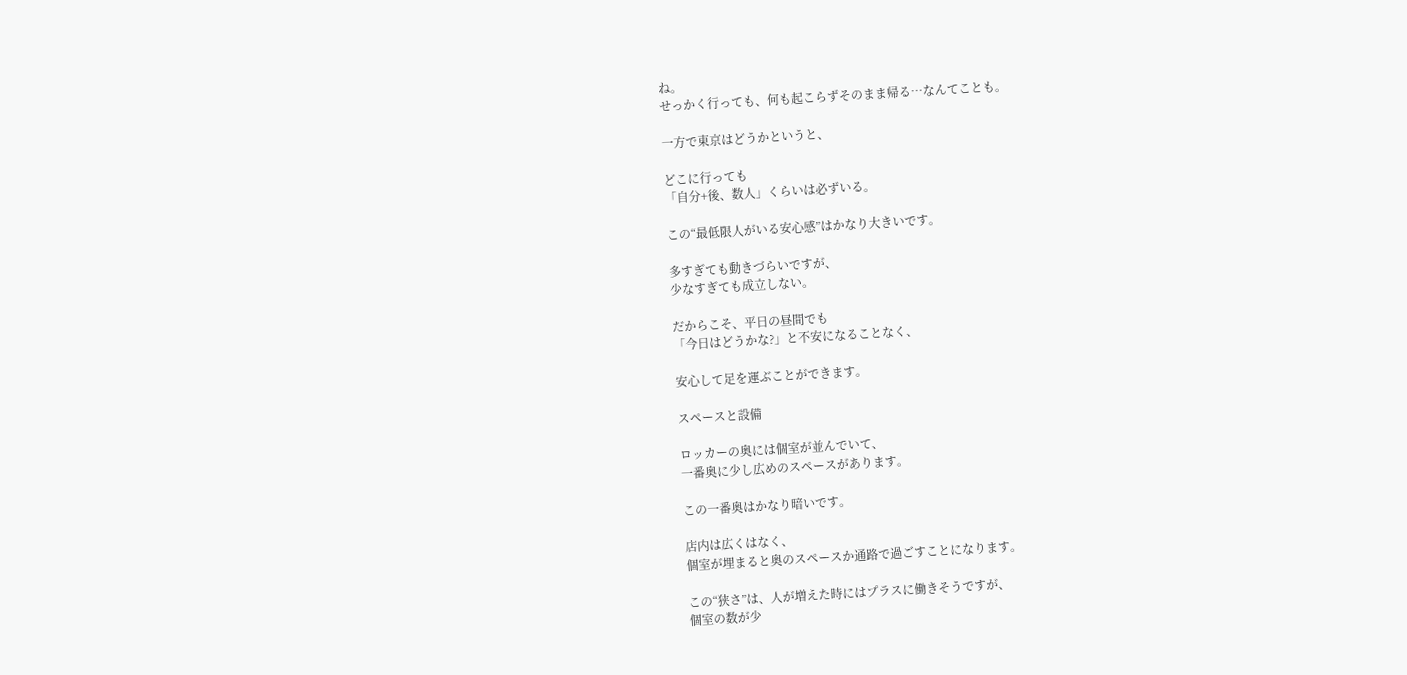ね。
せっかく行っても、何も起こらずそのまま帰る…なんてことも。

一方で東京はどうかというと、

どこに行っても
「自分+後、数人」くらいは必ずいる。

この“最低限人がいる安心感”はかなり大きいです。

多すぎても動きづらいですが、
少なすぎても成立しない。

だからこそ、平日の昼間でも
「今日はどうかな?」と不安になることなく、

安心して足を運ぶことができます。

スペースと設備

ロッカーの奥には個室が並んでいて、
一番奥に少し広めのスペースがあります。

この一番奥はかなり暗いです。

店内は広くはなく、
個室が埋まると奥のスペースか通路で過ごすことになります。

この“狭さ”は、人が増えた時にはプラスに働きそうですが、
個室の数が少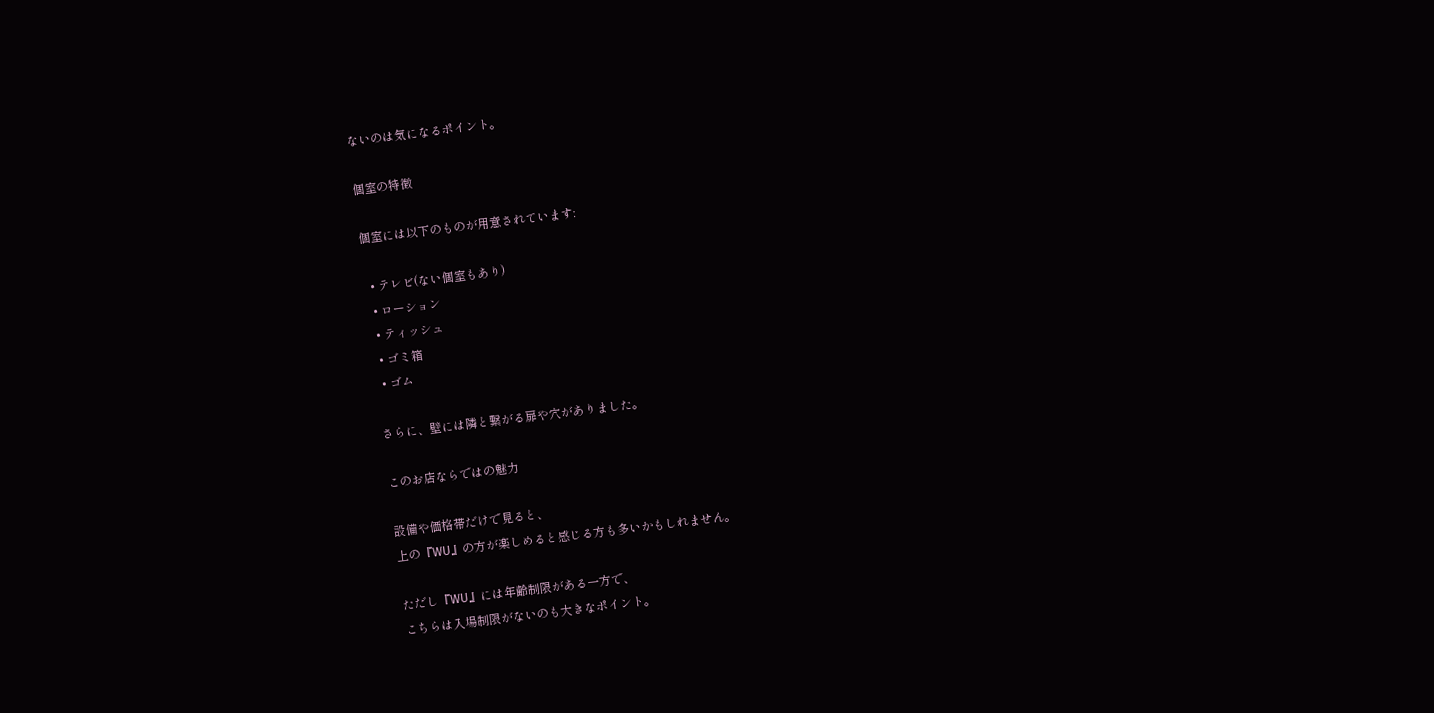ないのは気になるポイント。

個室の特徴

個室には以下のものが用意されています:

  • テレビ(ない個室もあり)
  • ローション
  • ティッシュ
  • ゴミ箱
  • ゴム

さらに、壁には隣と繋がる扉や穴がありました。

このお店ならではの魅力

設備や価格帯だけで見ると、
上の『WU』の方が楽しめると感じる方も多いかもしれません。

ただし『WU』には年齢制限がある一方で、
こちらは入場制限がないのも大きなポイント。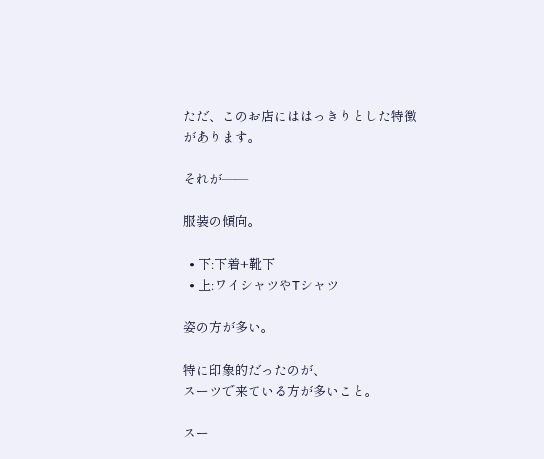ただ、このお店にははっきりとした特徴があります。

それが——

服装の傾向。

  • 下:下着+靴下
  • 上:ワイシャツやTシャツ

姿の方が多い。

特に印象的だったのが、
スーツで来ている方が多いこと。

スー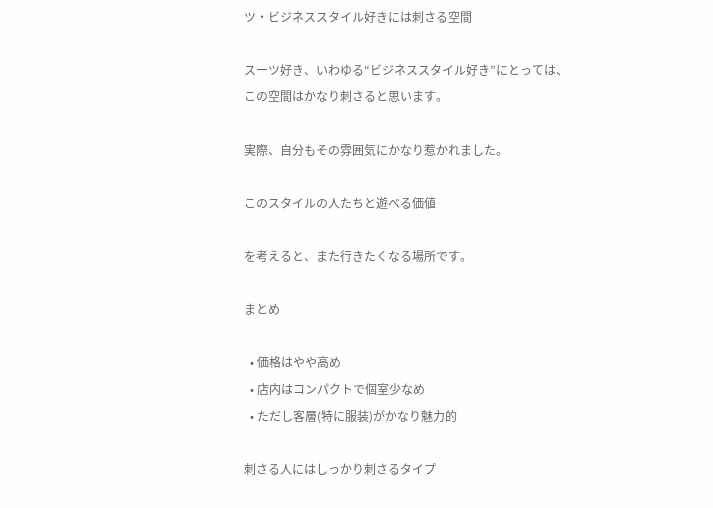ツ・ビジネススタイル好きには刺さる空間

スーツ好き、いわゆる“ビジネススタイル好き”にとっては、
この空間はかなり刺さると思います。

実際、自分もその雰囲気にかなり惹かれました。

このスタイルの人たちと遊べる価値

を考えると、また行きたくなる場所です。

まとめ

  • 価格はやや高め
  • 店内はコンパクトで個室少なめ
  • ただし客層(特に服装)がかなり魅力的

刺さる人にはしっかり刺さるタイプ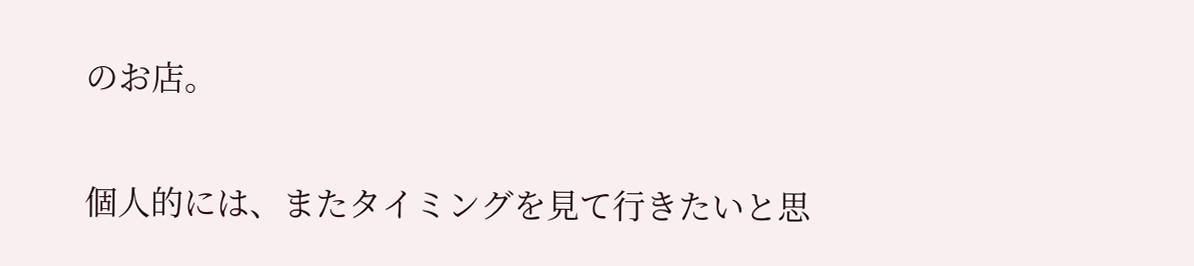のお店。

個人的には、またタイミングを見て行きたいと思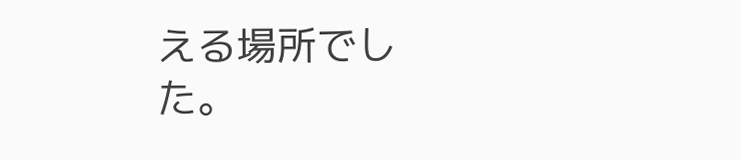える場所でした。